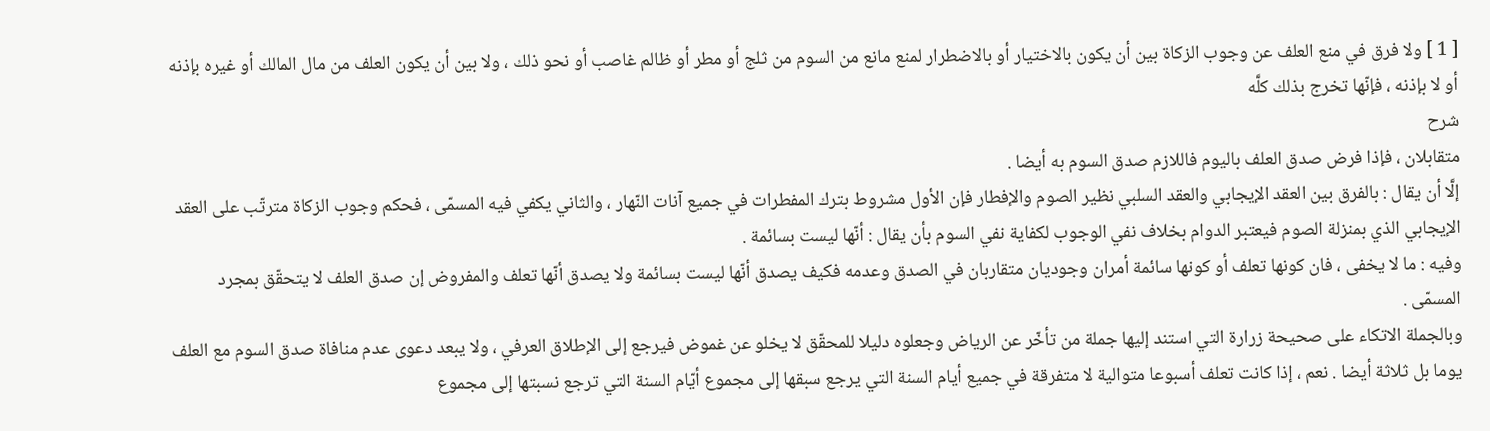[ 1 ] ولا فرق في منع العلف عن وجوب الزكاة بين أن يكون بالاختيار أو بالاضطرار لمنع مانع من السوم من ثلج أو مطر أو ظالم غاصب أو نحو ذلك ، ولا بين أن يكون العلف من مال المالك أو غيره بإذنه أو لا بإذنه ، فإنّها تخرج بذلك كلَّه
شرح
متقابلان ، فإذا فرض صدق العلف باليوم فاللازم صدق السوم به أيضا .
إلَّا أن يقال : بالفرق بين العقد الإيجابي والعقد السلبي نظير الصوم والإفطار فإن الأول مشروط بترك المفطرات في جميع آنات النّهار ، والثاني يكفي فيه المسمّى ، فحكم وجوب الزكاة مترتّب على العقد الإيجابي الذي بمنزلة الصوم فيعتبر الدوام بخلاف نفي الوجوب لكفاية نفي السوم بأن يقال : أنّها ليست بسائمة .
وفيه : ما لا يخفى ، فان كونها تعلف أو كونها سائمة أمران وجوديان متقاربان في الصدق وعدمه فكيف يصدق أنّها ليست بسائمة ولا يصدق أنّها تعلف والمفروض إن صدق العلف لا يتحقّق بمجرد المسمّى .
وبالجملة الاتكاء على صحيحة زرارة التي استند إليها جملة من تأخّر عن الرياض وجعلوه دليلا للمحقّق لا يخلو عن غموض فيرجع إلى الإطلاق العرفي ، ولا يبعد دعوى عدم منافاة صدق السوم مع العلف يوما بل ثلاثة أيضا . نعم ، إذا كانت تعلف أسبوعا متوالية لا متفرقة في جميع أيام السنة التي يرجع سبقها إلى مجموع أيّام السنة التي ترجع نسبتها إلى مجموع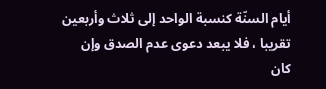أيام السنّة كنسبة الواحد إلى ثلاث وأربعين تقريبا ، فلا يبعد دعوى عدم الصدق وإن كان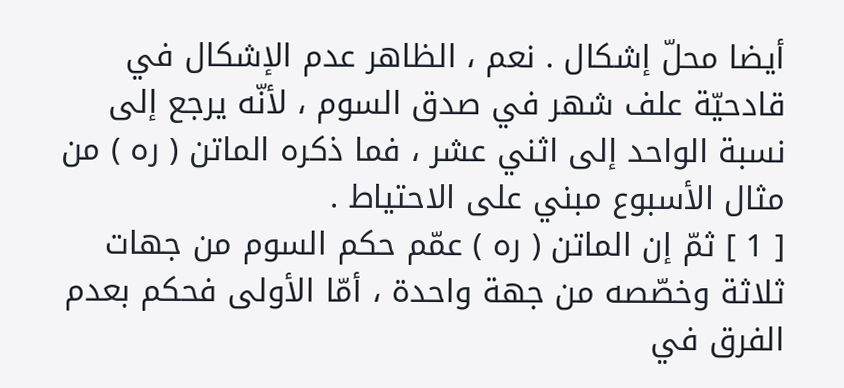أيضا محلّ إشكال . نعم ، الظاهر عدم الإشكال في قادحيّة علف شهر في صدق السوم ، لأنّه يرجع إلى نسبة الواحد إلى اثني عشر ، فما ذكره الماتن ( ره ) من مثال الأسبوع مبني على الاحتياط .
[ 1 ] ثمّ إن الماتن ( ره ) عمّم حكم السوم من جهات ثلاثة وخصّصه من جهة واحدة ، أمّا الأولى فحكم بعدم الفرق في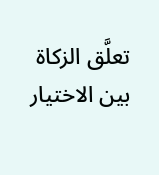تعلَّق الزكاة بين الاختيار